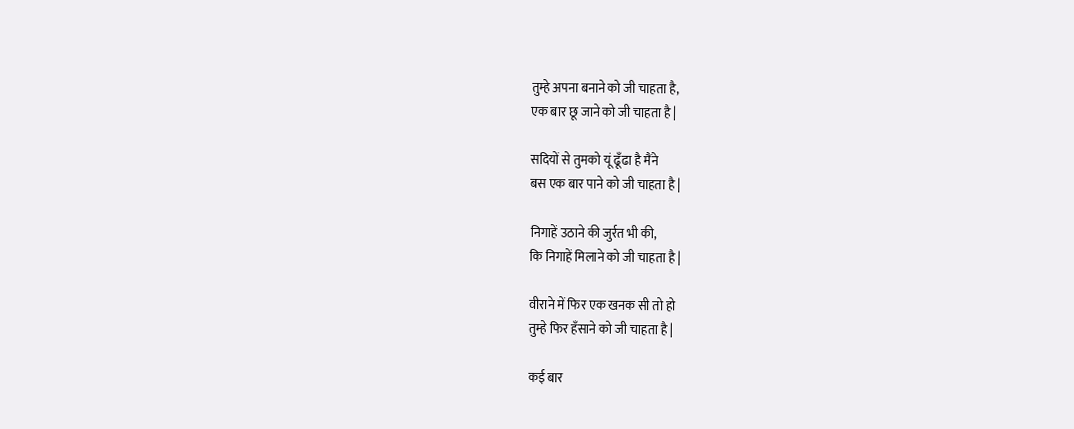तुम्हे अपना बनाने को जी चाहता है,
एक बार छू जाने को जी चाहता है |

सदियों से तुमको यूं ढूँढा है मैंने
बस एक बार पाने को जी चाहता है |

निगाहें उठाने की जुर्रत भी की,
कि निगाहें मिलाने को जी चाहता है |

वीराने में फिर एक खनक सी तो हो
तुम्हे फिर हँसाने को जी चाहता है |

कई बार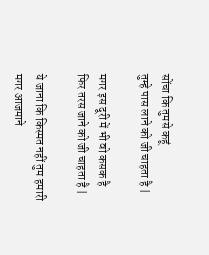सोंचा कि तुमसे कहूं
तुम्हे पास लाने को जी चाहता है |

मगर इस दूरी में भी वो कसक है
फिर तरस जाने को जी चाहता है |

ये जाना कि किस्मत नहीं तुम हमारी
मगर आजमाने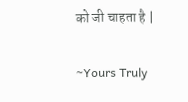को जी चाहता है |

~Yours Truly